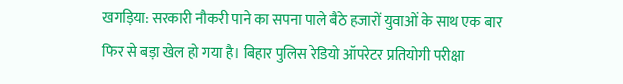खगड़िया: सरकारी नौकरी पाने का सपना पाले बैठे हजारों युवाओं के साथ एक बार फिर से बड़ा खेल हो गया है। बिहार पुलिस रेडियो ऑपरेटर प्रतियोगी परीक्षा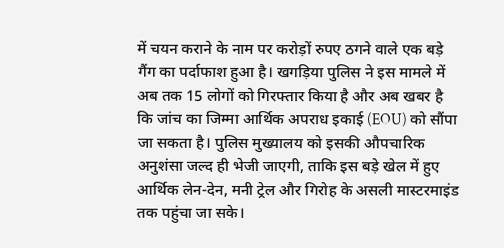में चयन कराने के नाम पर करोड़ों रुपए ठगने वाले एक बड़े गैंग का पर्दाफाश हुआ है। खगड़िया पुलिस ने इस मामले में अब तक 15 लोगों को गिरफ्तार किया है और अब खबर है कि जांच का जिम्मा आर्थिक अपराध इकाई (EOU) को सौंपा जा सकता है। पुलिस मुख्यालय को इसकी औपचारिक अनुशंसा जल्द ही भेजी जाएगी, ताकि इस बड़े खेल में हुए आर्थिक लेन-देन, मनी ट्रेल और गिरोह के असली मास्टरमाइंड तक पहुंचा जा सके।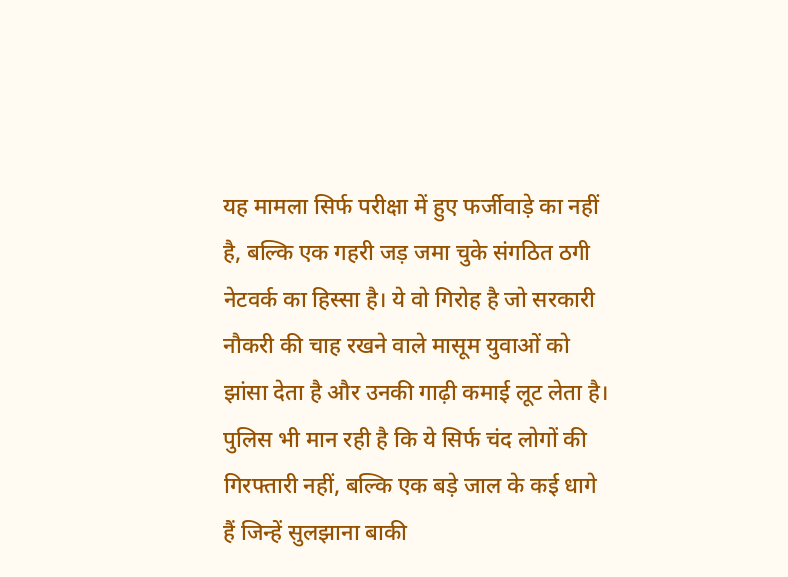यह मामला सिर्फ परीक्षा में हुए फर्जीवाड़े का नहीं है, बल्कि एक गहरी जड़ जमा चुके संगठित ठगी नेटवर्क का हिस्सा है। ये वो गिरोह है जो सरकारी नौकरी की चाह रखने वाले मासूम युवाओं को झांसा देता है और उनकी गाढ़ी कमाई लूट लेता है।
पुलिस भी मान रही है कि ये सिर्फ चंद लोगों की गिरफ्तारी नहीं, बल्कि एक बड़े जाल के कई धागे हैं जिन्हें सुलझाना बाकी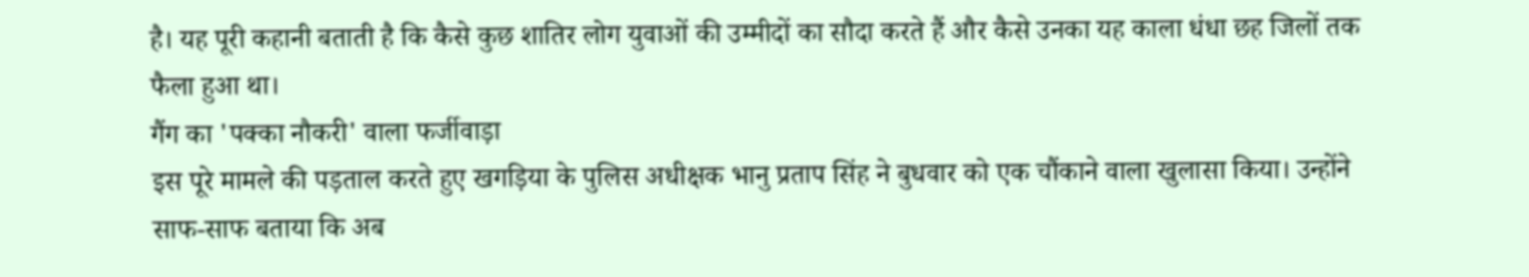है। यह पूरी कहानी बताती है कि कैसे कुछ शातिर लोग युवाओं की उम्मीदों का सौदा करते हैं और कैसे उनका यह काला धंधा छह जिलों तक फैला हुआ था।
गैंग का 'पक्का नौकरी' वाला फर्जीवाड़ा
इस पूरे मामले की पड़ताल करते हुए खगड़िया के पुलिस अधीक्षक भानु प्रताप सिंह ने बुधवार को एक चौंकाने वाला खुलासा किया। उन्होंने साफ-साफ बताया कि अब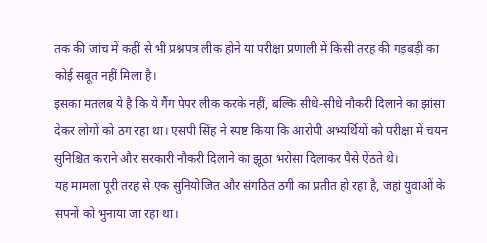तक की जांच में कहीं से भी प्रश्नपत्र लीक होने या परीक्षा प्रणाली में किसी तरह की गड़बड़ी का कोई सबूत नहीं मिला है।
इसका मतलब ये है कि ये गैंग पेपर लीक करके नहीं, बल्कि सीधे-सीधे नौकरी दिलाने का झांसा देकर लोगों को ठग रहा था। एसपी सिंह ने स्पष्ट किया कि आरोपी अभ्यर्थियों को परीक्षा में चयन सुनिश्चित कराने और सरकारी नौकरी दिलाने का झूठा भरोसा दिलाकर पैसे ऐंठते थे।
यह मामला पूरी तरह से एक सुनियोजित और संगठित ठगी का प्रतीत हो रहा है, जहां युवाओं के सपनों को भुनाया जा रहा था।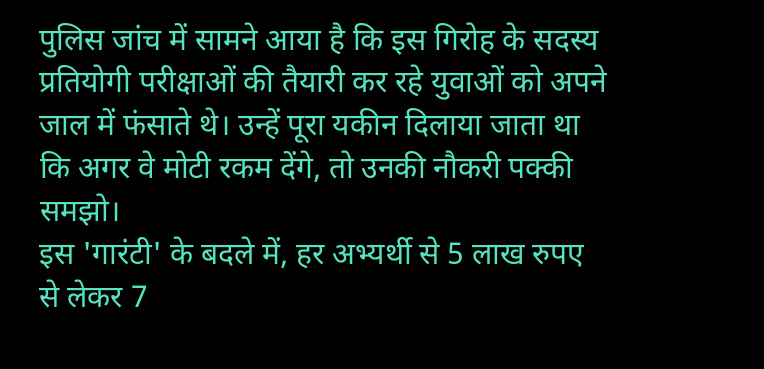पुलिस जांच में सामने आया है कि इस गिरोह के सदस्य प्रतियोगी परीक्षाओं की तैयारी कर रहे युवाओं को अपने जाल में फंसाते थे। उन्हें पूरा यकीन दिलाया जाता था कि अगर वे मोटी रकम देंगे, तो उनकी नौकरी पक्की समझो।
इस 'गारंटी' के बदले में, हर अभ्यर्थी से 5 लाख रुपए से लेकर 7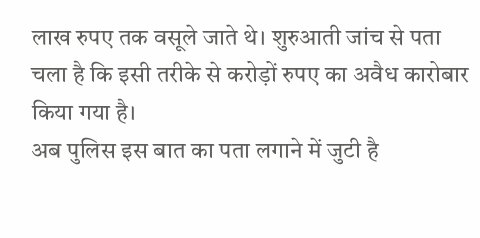लाख रुपए तक वसूले जाते थे। शुरुआती जांच से पता चला है कि इसी तरीके से करोड़ों रुपए का अवैध कारोबार किया गया है।
अब पुलिस इस बात का पता लगाने में जुटी है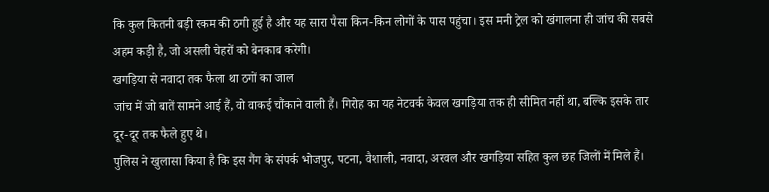कि कुल कितनी बड़ी रकम की ठगी हुई है और यह सारा पैसा किन-किन लोगों के पास पहुंचा। इस मनी ट्रेल को खंगालना ही जांच की सबसे अहम कड़ी है, जो असली चेहरों को बेनकाब करेगी।
खगड़िया से नवादा तक फैला था ठगों का जाल
जांच में जो बातें सामने आई हैं, वो वाकई चौंकाने वाली हैं। गिरोह का यह नेटवर्क केवल खगड़िया तक ही सीमित नहीं था, बल्कि इसके तार दूर-दूर तक फैले हुए थे।
पुलिस ने खुलासा किया है कि इस गैंग के संपर्क भोजपुर, पटना, वैशाली, नवादा, अरवल और खगड़िया सहित कुल छह जिलों में मिले हैं।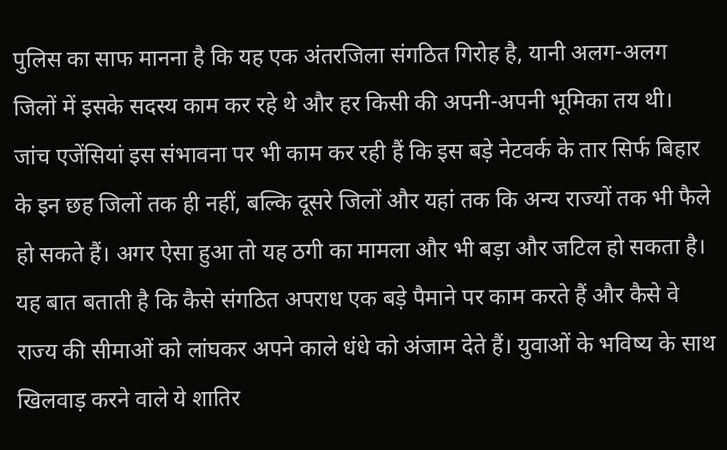पुलिस का साफ मानना है कि यह एक अंतरजिला संगठित गिरोह है, यानी अलग-अलग जिलों में इसके सदस्य काम कर रहे थे और हर किसी की अपनी-अपनी भूमिका तय थी।
जांच एजेंसियां इस संभावना पर भी काम कर रही हैं कि इस बड़े नेटवर्क के तार सिर्फ बिहार के इन छह जिलों तक ही नहीं, बल्कि दूसरे जिलों और यहां तक कि अन्य राज्यों तक भी फैले हो सकते हैं। अगर ऐसा हुआ तो यह ठगी का मामला और भी बड़ा और जटिल हो सकता है।
यह बात बताती है कि कैसे संगठित अपराध एक बड़े पैमाने पर काम करते हैं और कैसे वे राज्य की सीमाओं को लांघकर अपने काले धंधे को अंजाम देते हैं। युवाओं के भविष्य के साथ खिलवाड़ करने वाले ये शातिर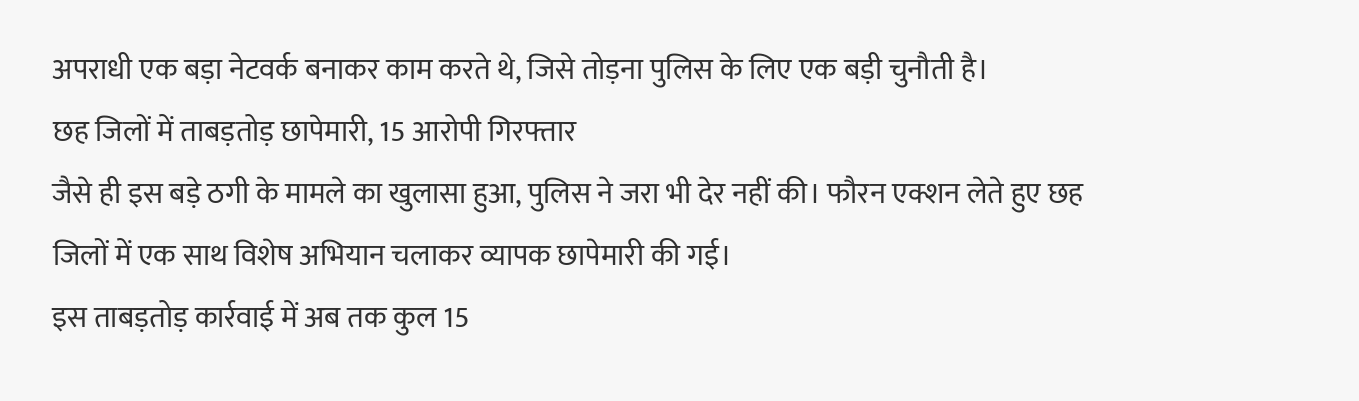अपराधी एक बड़ा नेटवर्क बनाकर काम करते थे, जिसे तोड़ना पुलिस के लिए एक बड़ी चुनौती है।
छह जिलों में ताबड़तोड़ छापेमारी, 15 आरोपी गिरफ्तार
जैसे ही इस बड़े ठगी के मामले का खुलासा हुआ, पुलिस ने जरा भी देर नहीं की। फौरन एक्शन लेते हुए छह जिलों में एक साथ विशेष अभियान चलाकर व्यापक छापेमारी की गई।
इस ताबड़तोड़ कार्रवाई में अब तक कुल 15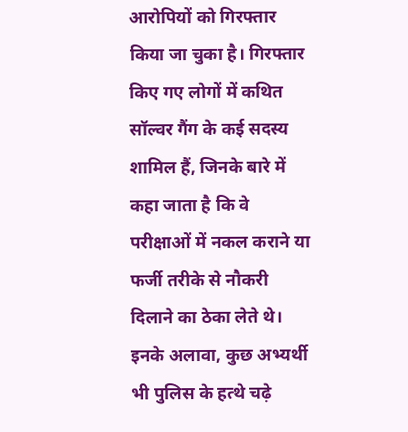आरोपियों को गिरफ्तार किया जा चुका है। गिरफ्तार किए गए लोगों में कथित सॉल्वर गैंग के कई सदस्य शामिल हैं, जिनके बारे में कहा जाता है कि वे परीक्षाओं में नकल कराने या फर्जी तरीके से नौकरी दिलाने का ठेका लेते थे।
इनके अलावा, कुछ अभ्यर्थी भी पुलिस के हत्थे चढ़े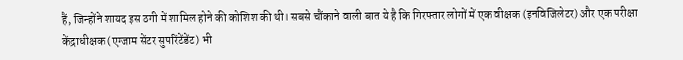हैं, जिन्होंने शायद इस ठगी में शामिल होने की कोशिश की थी। सबसे चौंकाने वाली बात ये है कि गिरफ्तार लोगों में एक वीक्षक (इनविजिलेटर) और एक परीक्षा केंद्राधीक्षक (एग्जाम सेंटर सुपरिंटेंडेंट) भी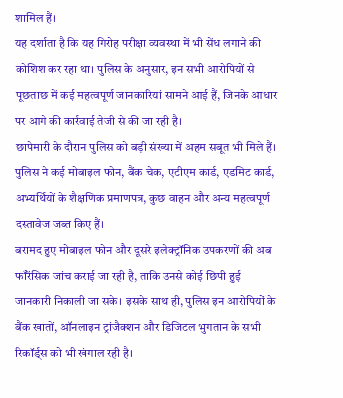शामिल हैं।
यह दर्शाता है कि यह गिरोह परीक्षा व्यवस्था में भी सेंध लगाने की कोशिश कर रहा था। पुलिस के अनुसार, इन सभी आरोपियों से पूछताछ में कई महत्वपूर्ण जानकारियां सामने आई हैं, जिनके आधार पर आगे की कार्रवाई तेजी से की जा रही है।
छापेमारी के दौरान पुलिस को बड़ी संख्या में अहम सबूत भी मिले हैं। पुलिस ने कई मोबाइल फोन, बैंक चेक, एटीएम कार्ड, एडमिट कार्ड, अभ्यर्थियों के शैक्षणिक प्रमाणपत्र, कुछ वाहन और अन्य महत्वपूर्ण दस्तावेज जब्त किए हैं।
बरामद हुए मोबाइल फोन और दूसरे इलेक्ट्रॉनिक उपकरणों की अब फॉरेंसिक जांच कराई जा रही है, ताकि उनसे कोई छिपी हुई जानकारी निकाली जा सके। इसके साथ ही, पुलिस इन आरोपियों के बैंक खातों, ऑनलाइन ट्रांजैक्शन और डिजिटल भुगतान के सभी रिकॉर्ड्स को भी खंगाल रही है।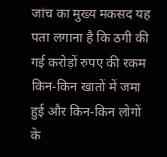जांच का मुख्य मकसद यह पता लगाना है कि ठगी की गई करोड़ों रुपए की रकम किन-किन खातों में जमा हुई और किन-किन लोगों के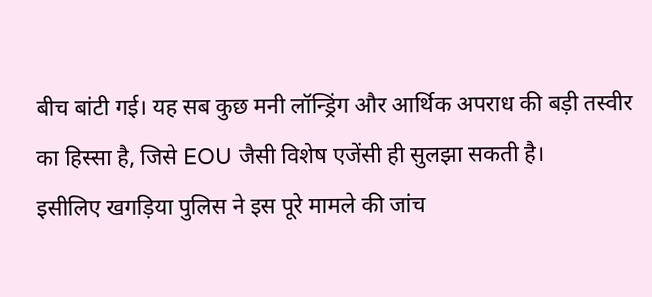बीच बांटी गई। यह सब कुछ मनी लॉन्ड्रिंग और आर्थिक अपराध की बड़ी तस्वीर का हिस्सा है, जिसे EOU जैसी विशेष एजेंसी ही सुलझा सकती है।
इसीलिए खगड़िया पुलिस ने इस पूरे मामले की जांच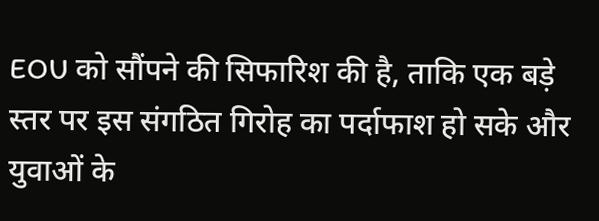EOU को सौंपने की सिफारिश की है, ताकि एक बड़े स्तर पर इस संगठित गिरोह का पर्दाफाश हो सके और युवाओं के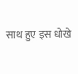साथ हुए इस धोखे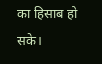का हिसाब हो सके।